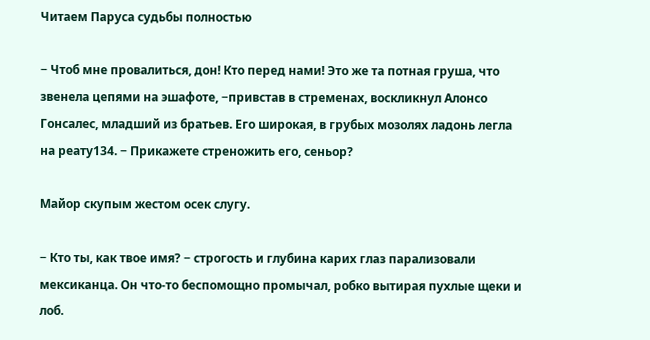Читаем Паруса судьбы полностью

− Чтоб мне провалиться, дон! Кто перед нами! Это же та потная груша, что звенела цепями на эшафоте, −привстав в стременах, воскликнул Алонсо Гонсалес, младший из братьев. Его широкая, в грубых мозолях ладонь легла на реату134. − Прикажете стреножить его, сеньор?

Майор скупым жестом осек слугу.

− Кто ты, как твое имя? − строгость и глубина карих глаз парализовали мексиканца. Он что-то беспомощно промычал, робко вытирая пухлые щеки и лоб.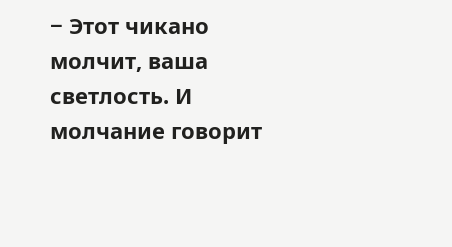− Этот чикано молчит, ваша светлость. И молчание говорит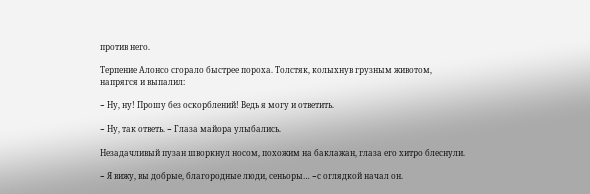против него.

Терпение Алонсо сгорало быстрее пороха. Толстяк, колыхнув грузным животом, напрягся и выпалил:

− Ну, ну! Прошу без оскорблений! Ведь я могу и ответить.

− Ну, так ответь. − Глаза майора улыбались.

Незадачливый пузан шворкнул носом, похожим на баклажан, глаза его хитро блеснули.

− Я вижу, вы добрые, благородные люди, сеньоры… −с оглядкой начал он.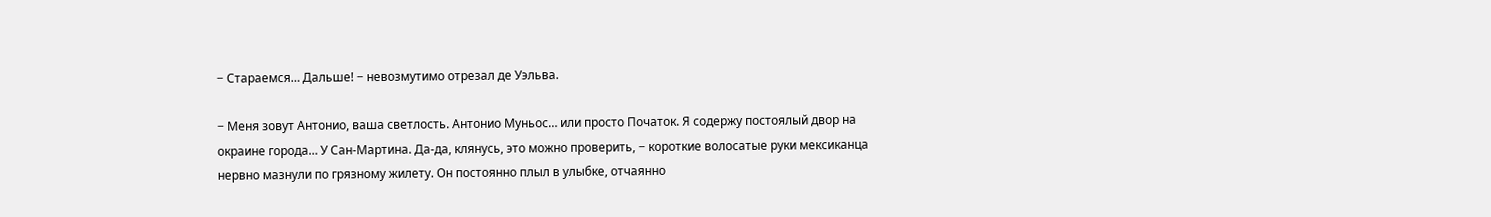− Стараемся… Дальше! − невозмутимо отрезал де Уэльва.

− Меня зовут Антонио, ваша светлость. Антонио Муньос… или просто Початок. Я содержу постоялый двор на окраине города… У Сан-Мартина. Да-да, клянусь, это можно проверить, − короткие волосатые руки мексиканца нервно мазнули по грязному жилету. Он постоянно плыл в улыбке, отчаянно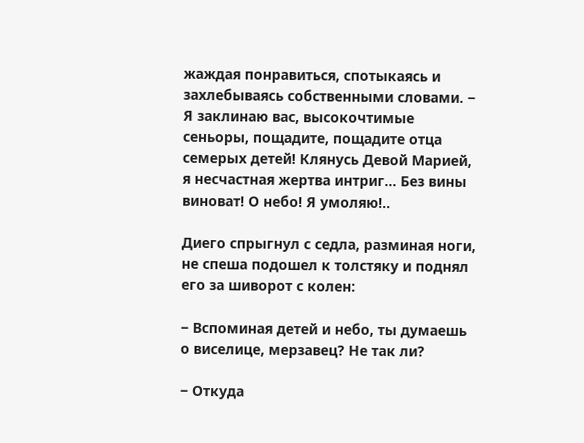жаждая понравиться, спотыкаясь и захлебываясь собственными словами. − Я заклинаю вас, высокочтимые сеньоры, пощадите, пощадите отца семерых детей! Клянусь Девой Марией, я несчастная жертва интриг… Без вины виноват! О небо! Я умоляю!..

Диего спрыгнул с седла, разминая ноги, не спеша подошел к толстяку и поднял его за шиворот с колен:

− Вспоминая детей и небо, ты думаешь о виселице, мерзавец? Не так ли?

− Откуда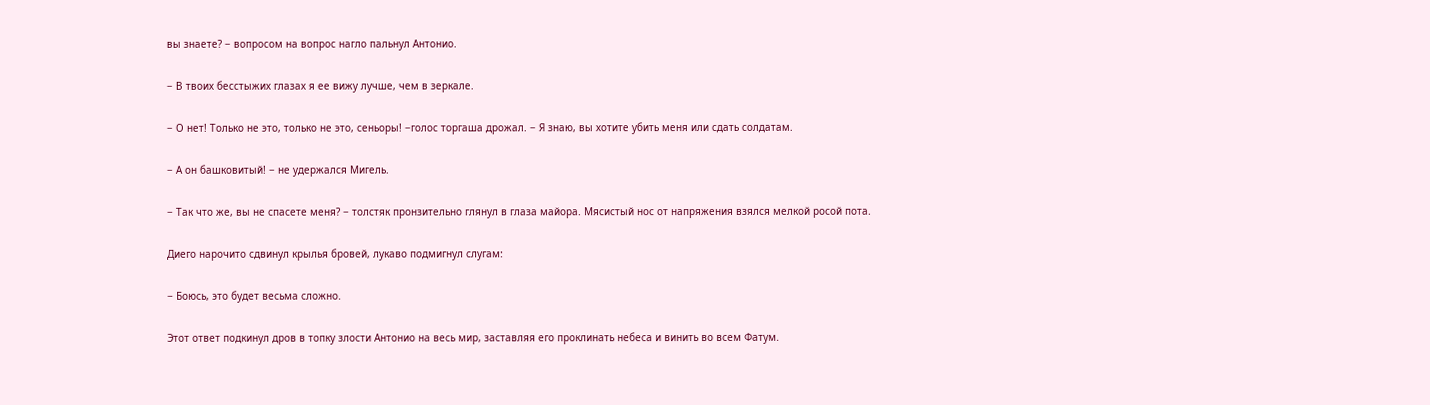вы знаете? − вопросом на вопрос нагло пальнул Антонио.

− В твоих бесстыжих глазах я ее вижу лучше, чем в зеркале.

− О нет! Только не это, только не это, сеньоры! −голос торгаша дрожал. − Я знаю, вы хотите убить меня или сдать солдатам.

− А он башковитый! − не удержался Мигель.

− Так что же, вы не спасете меня? − толстяк пронзительно глянул в глаза майора. Мясистый нос от напряжения взялся мелкой росой пота.

Диего нарочито сдвинул крылья бровей, лукаво подмигнул слугам:

− Боюсь, это будет весьма сложно.

Этот ответ подкинул дров в топку злости Антонио на весь мир, заставляя его проклинать небеса и винить во всем Фатум.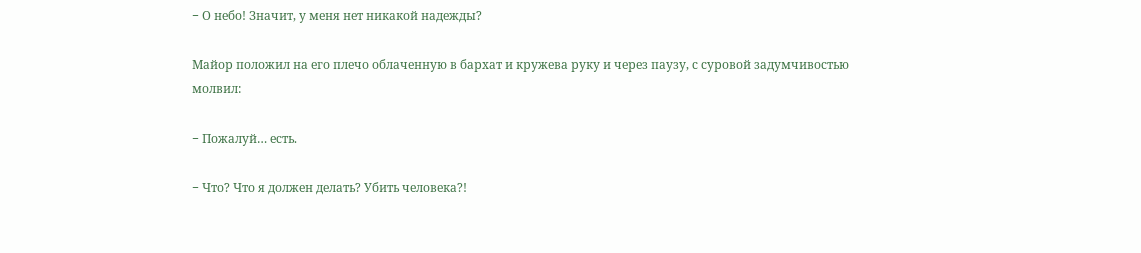− О небо! Значит, у меня нет никакой надежды?

Майор положил на его плечо облаченную в бархат и кружева руку и через паузу, с суровой задумчивостью молвил:

− Пожалуй… есть.

− Что? Что я должен делать? Убить человека?!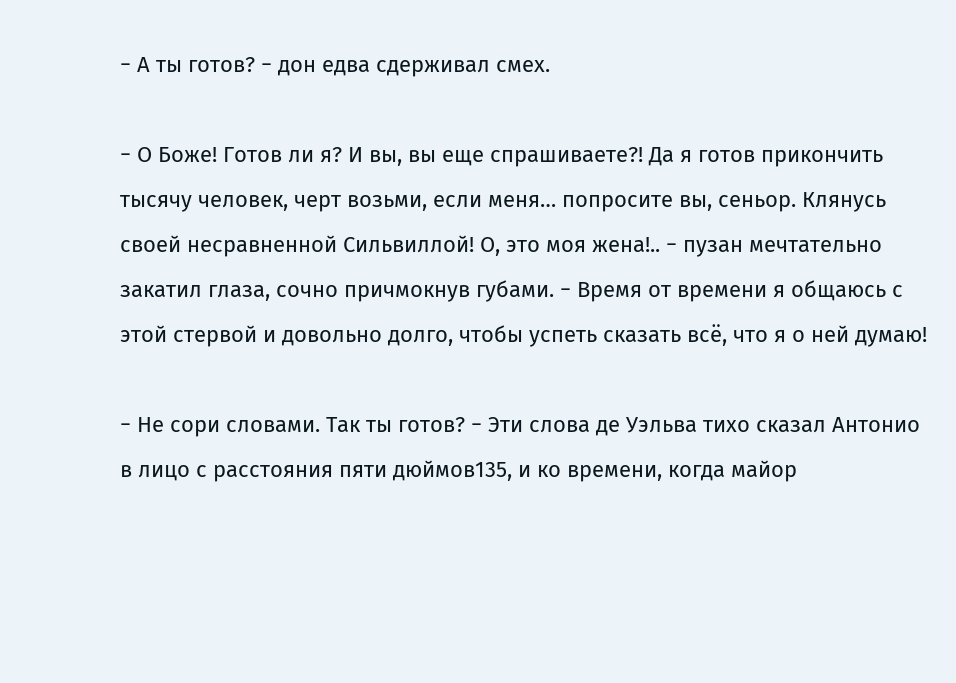− А ты готов? − дон едва сдерживал смех.

− О Боже! Готов ли я? И вы, вы еще спрашиваете?! Да я готов прикончить тысячу человек, черт возьми, если меня… попросите вы, сеньор. Клянусь своей несравненной Сильвиллой! О, это моя жена!.. − пузан мечтательно закатил глаза, сочно причмокнув губами. − Время от времени я общаюсь с этой стервой и довольно долго, чтобы успеть сказать всё, что я о ней думаю!

− Не сори словами. Так ты готов? − Эти слова де Уэльва тихо сказал Антонио в лицо с расстояния пяти дюймов135, и ко времени, когда майор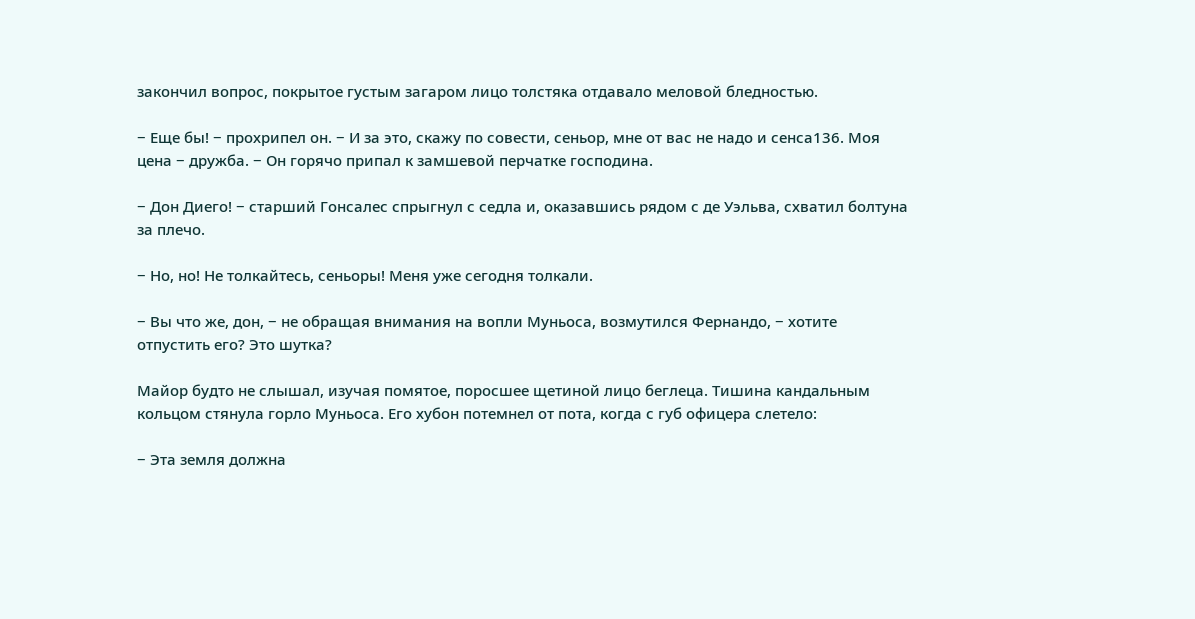закончил вопрос, покрытое густым загаром лицо толстяка отдавало меловой бледностью.

− Еще бы! − прохрипел он. − И за это, скажу по совести, сеньор, мне от вас не надо и сенса136. Моя цена − дружба. − Он горячо припал к замшевой перчатке господина.

− Дон Диего! − старший Гонсалес спрыгнул с седла и, оказавшись рядом с де Уэльва, схватил болтуна за плечо.

− Но, но! Не толкайтесь, сеньоры! Меня уже сегодня толкали.

− Вы что же, дон, − не обращая внимания на вопли Муньоса, возмутился Фернандо, − хотите отпустить его? Это шутка?

Майор будто не слышал, изучая помятое, поросшее щетиной лицо беглеца. Тишина кандальным кольцом стянула горло Муньоса. Его хубон потемнел от пота, когда с губ офицера слетело:

− Эта земля должна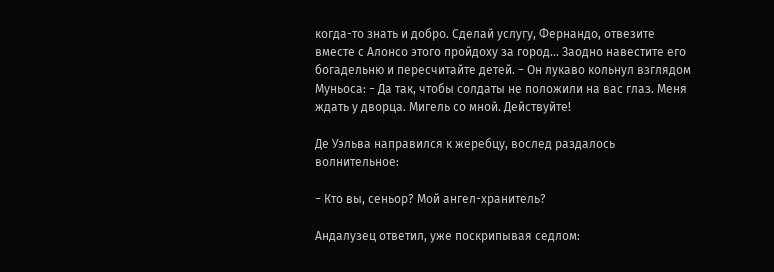когда-то знать и добро. Сделай услугу, Фернандо, отвезите вместе с Алонсо этого пройдоху за город… Заодно навестите его богадельню и пересчитайте детей. − Он лукаво кольнул взглядом Муньоса: − Да так, чтобы солдаты не положили на вас глаз. Меня ждать у дворца. Мигель со мной. Действуйте!

Де Уэльва направился к жеребцу, вослед раздалось волнительное:

− Кто вы, сеньор? Мой ангел-хранитель?

Андалузец ответил, уже поскрипывая седлом: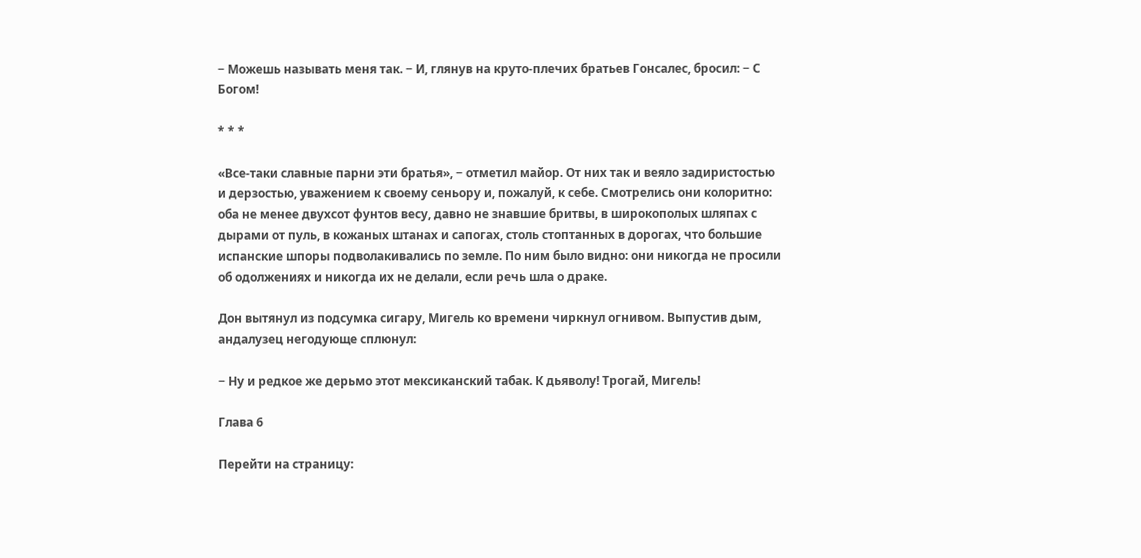− Можешь называть меня так. − И, глянув на круто-плечих братьев Гонсалес, бросил: − С Богом!

* * *

«Все-таки славные парни эти братья», − отметил майор. От них так и веяло задиристостью и дерзостью, уважением к своему сеньору и, пожалуй, к себе. Смотрелись они колоритно: оба не менее двухсот фунтов весу, давно не знавшие бритвы, в широкополых шляпах с дырами от пуль, в кожаных штанах и сапогах, столь стоптанных в дорогах, что большие испанские шпоры подволакивались по земле. По ним было видно: они никогда не просили об одолжениях и никогда их не делали, если речь шла о драке.

Дон вытянул из подсумка сигару, Мигель ко времени чиркнул огнивом. Выпустив дым, андалузец негодующе сплюнул:

− Ну и редкое же дерьмо этот мексиканский табак. К дьяволу! Трогай, Мигель!

Глава 6

Перейти на страницу: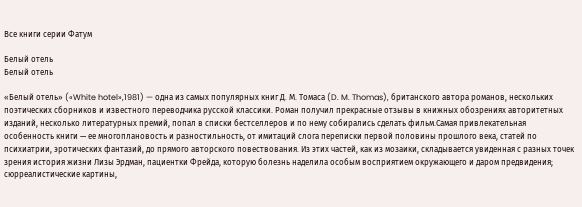Все книги серии Фатум

Белый отель
Белый отель

«Белый отель» («White hotel»,1981) — одна из самых популярных книг Д. М. Томаса (D. M. Thomas), британского автора романов, нескольких поэтических сборников и известного переводчика русской классики. Роман получил прекрасные отзывы в книжных обозрениях авторитетных изданий, несколько литературных премий, попал в списки бестселлеров и по нему собирались сделать фильм.Самая привлекательная особенность книги — ее многоплановость и разностильность, от имитаций слога переписки первой половины прошлого века, статей по психиатрии, эротических фантазий, до прямого авторского повествования. Из этих частей, как из мозаики, складывается увиденная с разных точек зрения история жизни Лизы Эрдман, пациентки Фрейда, которую болезнь наделила особым восприятием окружающего и даром предвидения; сюрреалистические картины,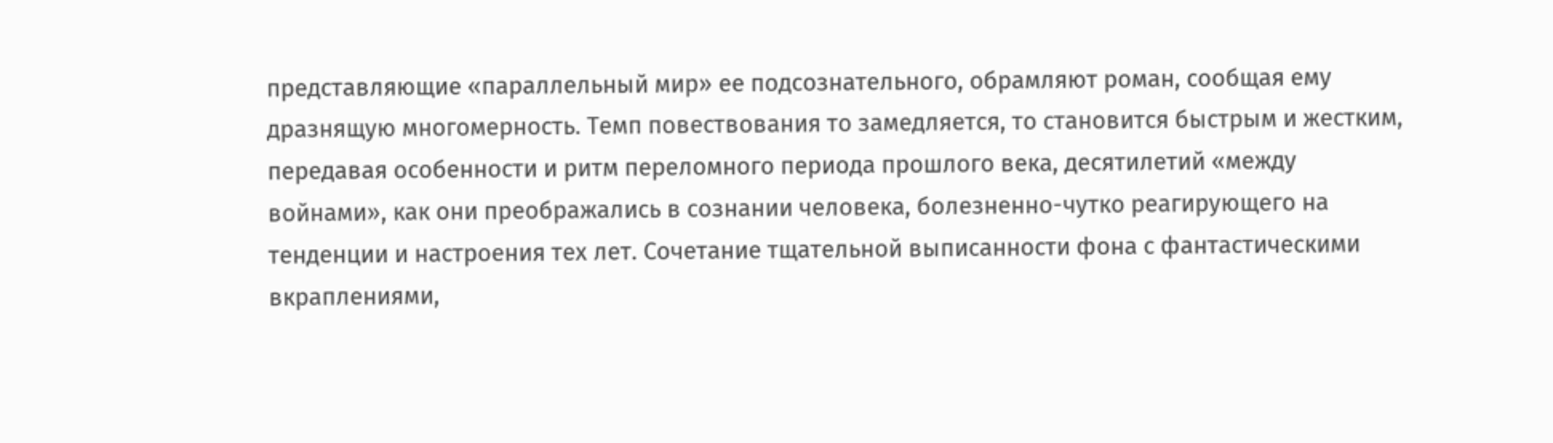представляющие «параллельный мир» ее подсознательного, обрамляют роман, сообщая ему дразнящую многомерность. Темп повествования то замедляется, то становится быстрым и жестким, передавая особенности и ритм переломного периода прошлого века, десятилетий «между войнами», как они преображались в сознании человека, болезненно-чутко реагирующего на тенденции и настроения тех лет. Сочетание тщательной выписанности фона с фантастическими вкраплениями,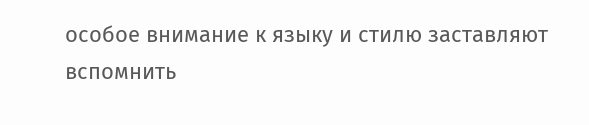особое внимание к языку и стилю заставляют вспомнить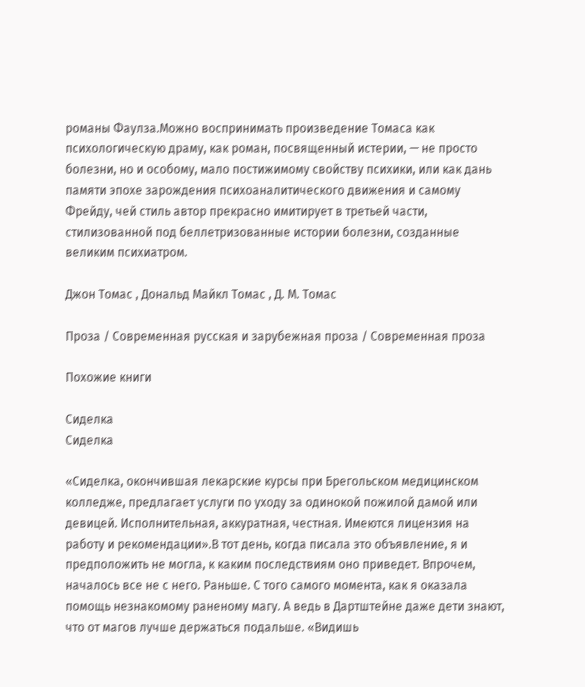романы Фаулза.Можно воспринимать произведение Томаса как психологическую драму, как роман, посвященный истерии, — не просто болезни, но и особому, мало постижимому свойству психики, или как дань памяти эпохе зарождения психоаналитического движения и самому Фрейду, чей стиль автор прекрасно имитирует в третьей части, стилизованной под беллетризованные истории болезни, созданные великим психиатром.

Джон Томас , Дональд Майкл Томас , Д. М. Томас

Проза / Современная русская и зарубежная проза / Современная проза

Похожие книги

Сиделка
Сиделка

«Сиделка, окончившая лекарские курсы при Брегольском медицинском колледже, предлагает услуги по уходу за одинокой пожилой дамой или девицей. Исполнительная, аккуратная, честная. Имеются лицензия на работу и рекомендации».В тот день, когда писала это объявление, я и предположить не могла, к каким последствиям оно приведет. Впрочем, началось все не с него. Раньше. С того самого момента, как я оказала помощь незнакомому раненому магу. А ведь в Дартштейне даже дети знают, что от магов лучше держаться подальше. «Видишь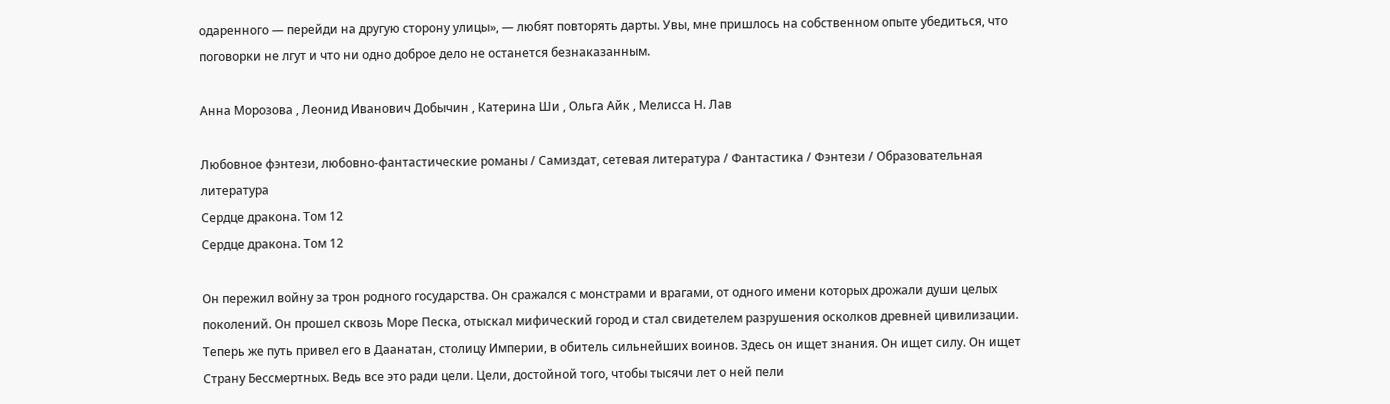одаренного — перейди на другую сторону улицы», — любят повторять дарты. Увы, мне пришлось на собственном опыте убедиться, что поговорки не лгут и что ни одно доброе дело не останется безнаказанным.

Анна Морозова , Леонид Иванович Добычин , Катерина Ши , Ольга Айк , Мелисса Н. Лав

Любовное фэнтези, любовно-фантастические романы / Самиздат, сетевая литература / Фантастика / Фэнтези / Образовательная литература
Сердце дракона. Том 12
Сердце дракона. Том 12

Он пережил войну за трон родного государства. Он сражался с монстрами и врагами, от одного имени которых дрожали души целых поколений. Он прошел сквозь Море Песка, отыскал мифический город и стал свидетелем разрушения осколков древней цивилизации. Теперь же путь привел его в Даанатан, столицу Империи, в обитель сильнейших воинов. Здесь он ищет знания. Он ищет силу. Он ищет Страну Бессмертных. Ведь все это ради цели. Цели, достойной того, чтобы тысячи лет о ней пели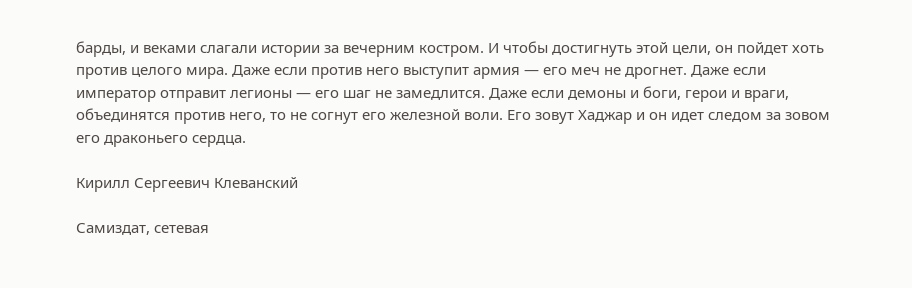барды, и веками слагали истории за вечерним костром. И чтобы достигнуть этой цели, он пойдет хоть против целого мира. Даже если против него выступит армия — его меч не дрогнет. Даже если император отправит легионы — его шаг не замедлится. Даже если демоны и боги, герои и враги, объединятся против него, то не согнут его железной воли. Его зовут Хаджар и он идет следом за зовом его драконьего сердца.

Кирилл Сергеевич Клеванский

Самиздат, сетевая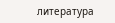литература